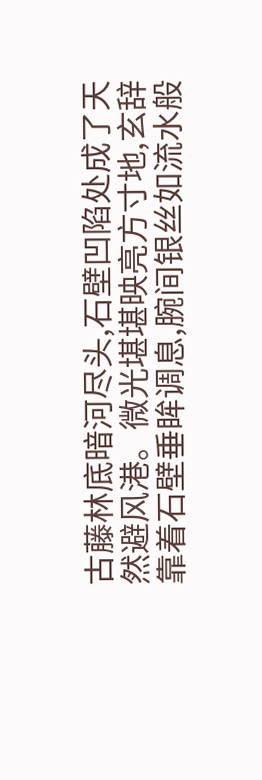古藤林底暗河尽头,石壁凹陷处成了天然避风港。微光堪堪映亮方寸地,玄辞靠着石壁垂眸调息,腕间银丝如流水般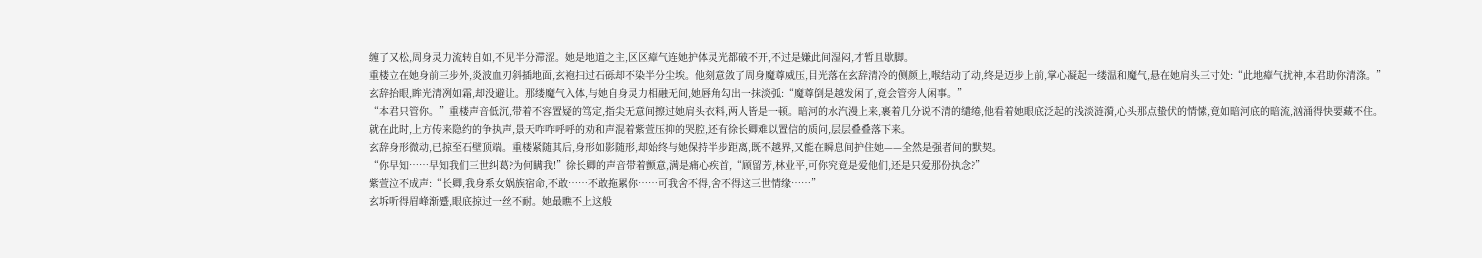缠了又松,周身灵力流转自如,不见半分滞涩。她是地道之主,区区瘴气连她护体灵光都破不开,不过是嫌此间湿闷,才暂且歇脚。
重楼立在她身前三步外,炎波血刃斜插地面,玄袍扫过石砾却不染半分尘埃。他刻意敛了周身魔尊威压,目光落在玄辞清冷的侧颜上,喉结动了动,终是迈步上前,掌心凝起一缕温和魔气,悬在她肩头三寸处:“此地瘴气扰神,本君助你清涤。”
玄辞抬眼,眸光清冽如霜,却没避让。那缕魔气入体,与她自身灵力相融无间,她唇角勾出一抹淡弧:“魔尊倒是越发闲了,竟会管旁人闲事。”
“本君只管你。”重楼声音低沉,带着不容置疑的笃定,指尖无意间擦过她肩头衣料,两人皆是一顿。暗河的水汽漫上来,裹着几分说不清的缱绻,他看着她眼底泛起的浅淡涟漪,心头那点蛰伏的情愫,竟如暗河底的暗流,汹涌得快要藏不住。
就在此时,上方传来隐约的争执声,景天咋咋呼呼的劝和声混着紫萱压抑的哭腔,还有徐长卿难以置信的质问,层层叠叠落下来。
玄辞身形微动,已掠至石壁顶端。重楼紧随其后,身形如影随形,却始终与她保持半步距离,既不越界,又能在瞬息间护住她——全然是强者间的默契。
“你早知……早知我们三世纠葛?为何瞒我!”徐长卿的声音带着颤意,满是痛心疾首,“顾留芳,林业平,可你究竟是爱他们,还是只爱那份执念?”
紫萱泣不成声:“长卿,我身系女娲族宿命,不敢……不敢拖累你……可我舍不得,舍不得这三世情缘……”
玄坼听得眉峰渐蹙,眼底掠过一丝不耐。她最瞧不上这般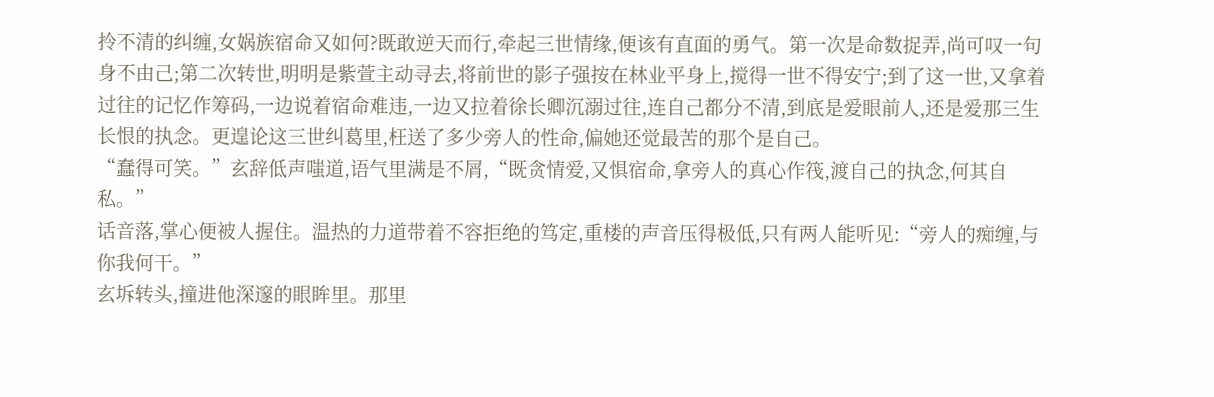拎不清的纠缠,女娲族宿命又如何?既敢逆天而行,牵起三世情缘,便该有直面的勇气。第一次是命数捉弄,尚可叹一句身不由己;第二次转世,明明是紫萱主动寻去,将前世的影子强按在林业平身上,搅得一世不得安宁;到了这一世,又拿着过往的记忆作筹码,一边说着宿命难违,一边又拉着徐长卿沉溺过往,连自己都分不清,到底是爱眼前人,还是爱那三生长恨的执念。更遑论这三世纠葛里,枉送了多少旁人的性命,偏她还觉最苦的那个是自己。
“蠢得可笑。”玄辞低声嗤道,语气里满是不屑,“既贪情爱,又惧宿命,拿旁人的真心作筏,渡自己的执念,何其自私。”
话音落,掌心便被人握住。温热的力道带着不容拒绝的笃定,重楼的声音压得极低,只有两人能听见:“旁人的痴缠,与你我何干。”
玄坼转头,撞进他深邃的眼眸里。那里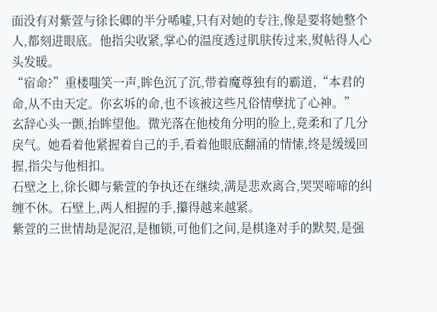面没有对紫萱与徐长卿的半分唏嘘,只有对她的专注,像是要将她整个人,都刻进眼底。他指尖收紧,掌心的温度透过肌肤传过来,熨帖得人心头发暖。
“宿命?”重楼嗤笑一声,眸色沉了沉,带着魔尊独有的霸道,“本君的命,从不由天定。你玄坼的命,也不该被这些凡俗情孽扰了心神。”
玄辞心头一颤,抬眸望他。微光落在他棱角分明的脸上,竟柔和了几分戾气。她看着他紧握着自己的手,看着他眼底翻涌的情愫,终是缓缓回握,指尖与他相扣。
石壁之上,徐长卿与紫萱的争执还在继续,满是悲欢离合,哭哭啼啼的纠缠不休。石壁上,两人相握的手,攥得越来越紧。
紫萱的三世情劫是泥沼,是枷锁,可他们之间,是棋逢对手的默契,是强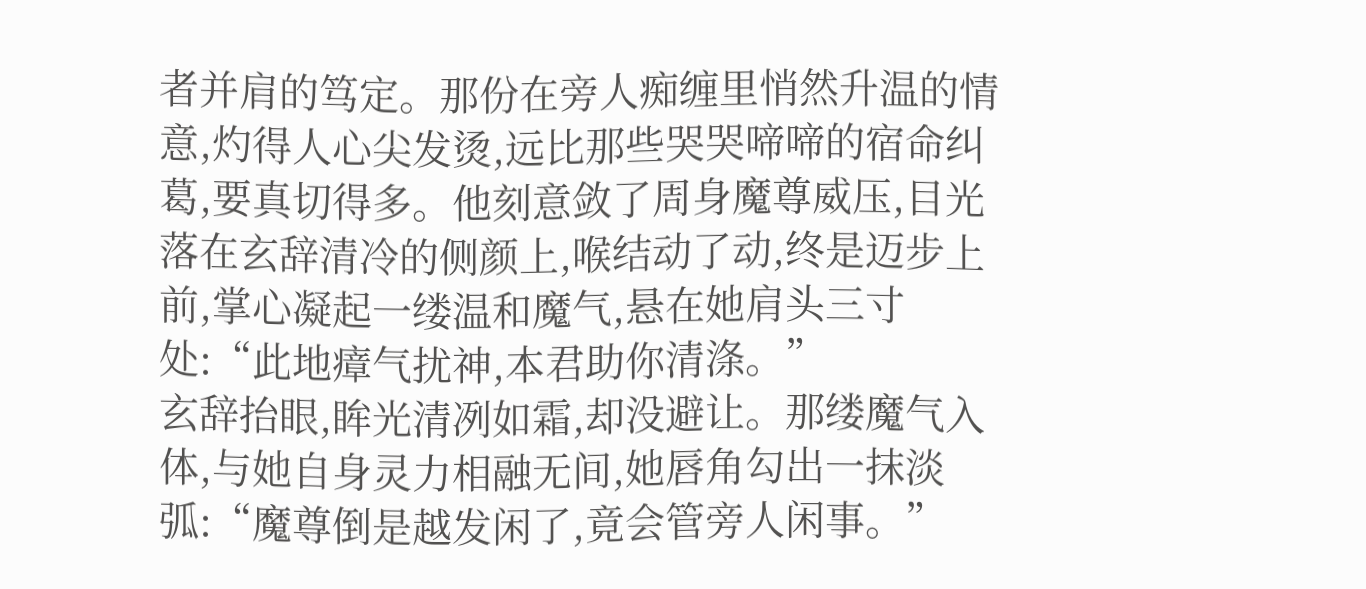者并肩的笃定。那份在旁人痴缠里悄然升温的情意,灼得人心尖发烫,远比那些哭哭啼啼的宿命纠葛,要真切得多。他刻意敛了周身魔尊威压,目光落在玄辞清冷的侧颜上,喉结动了动,终是迈步上前,掌心凝起一缕温和魔气,悬在她肩头三寸处:“此地瘴气扰神,本君助你清涤。”
玄辞抬眼,眸光清冽如霜,却没避让。那缕魔气入体,与她自身灵力相融无间,她唇角勾出一抹淡弧:“魔尊倒是越发闲了,竟会管旁人闲事。”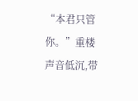“本君只管你。”重楼声音低沉,带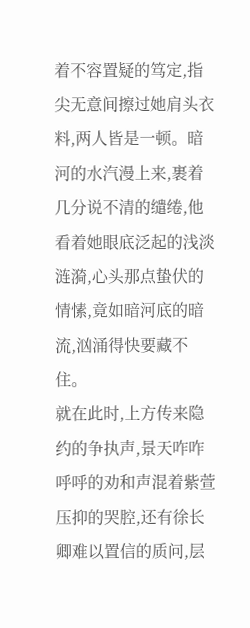着不容置疑的笃定,指尖无意间擦过她肩头衣料,两人皆是一顿。暗河的水汽漫上来,裹着几分说不清的缱绻,他看着她眼底泛起的浅淡涟漪,心头那点蛰伏的情愫,竟如暗河底的暗流,汹涌得快要藏不住。
就在此时,上方传来隐约的争执声,景天咋咋呼呼的劝和声混着紫萱压抑的哭腔,还有徐长卿难以置信的质问,层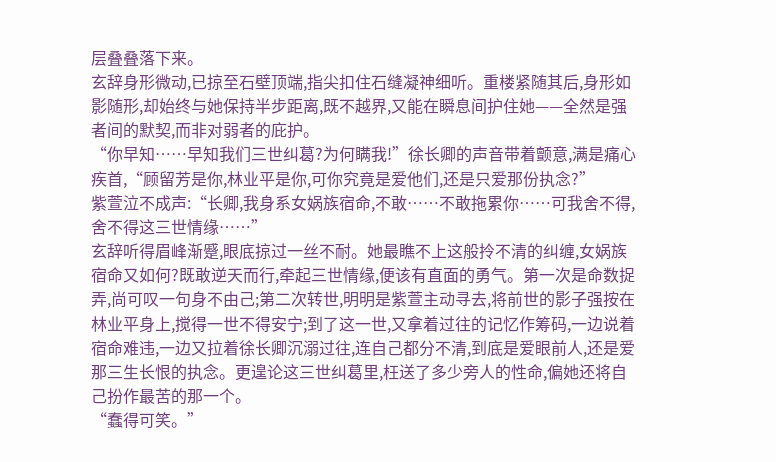层叠叠落下来。
玄辞身形微动,已掠至石壁顶端,指尖扣住石缝凝神细听。重楼紧随其后,身形如影随形,却始终与她保持半步距离,既不越界,又能在瞬息间护住她——全然是强者间的默契,而非对弱者的庇护。
“你早知……早知我们三世纠葛?为何瞒我!”徐长卿的声音带着颤意,满是痛心疾首,“顾留芳是你,林业平是你,可你究竟是爱他们,还是只爱那份执念?”
紫萱泣不成声:“长卿,我身系女娲族宿命,不敢……不敢拖累你……可我舍不得,舍不得这三世情缘……”
玄辞听得眉峰渐蹙,眼底掠过一丝不耐。她最瞧不上这般拎不清的纠缠,女娲族宿命又如何?既敢逆天而行,牵起三世情缘,便该有直面的勇气。第一次是命数捉弄,尚可叹一句身不由己;第二次转世,明明是紫萱主动寻去,将前世的影子强按在林业平身上,搅得一世不得安宁;到了这一世,又拿着过往的记忆作筹码,一边说着宿命难违,一边又拉着徐长卿沉溺过往,连自己都分不清,到底是爱眼前人,还是爱那三生长恨的执念。更遑论这三世纠葛里,枉送了多少旁人的性命,偏她还将自己扮作最苦的那一个。
“蠢得可笑。”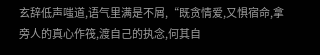玄辞低声嗤道,语气里满是不屑,“既贪情爱,又惧宿命,拿旁人的真心作筏,渡自己的执念,何其自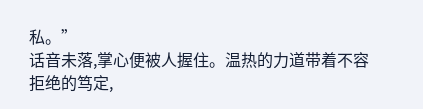私。”
话音未落,掌心便被人握住。温热的力道带着不容拒绝的笃定,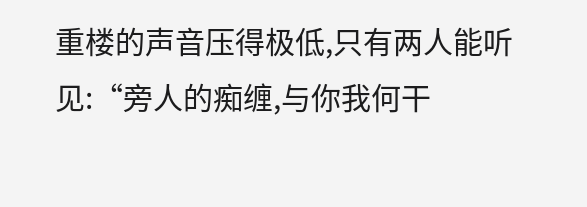重楼的声音压得极低,只有两人能听见:“旁人的痴缠,与你我何干